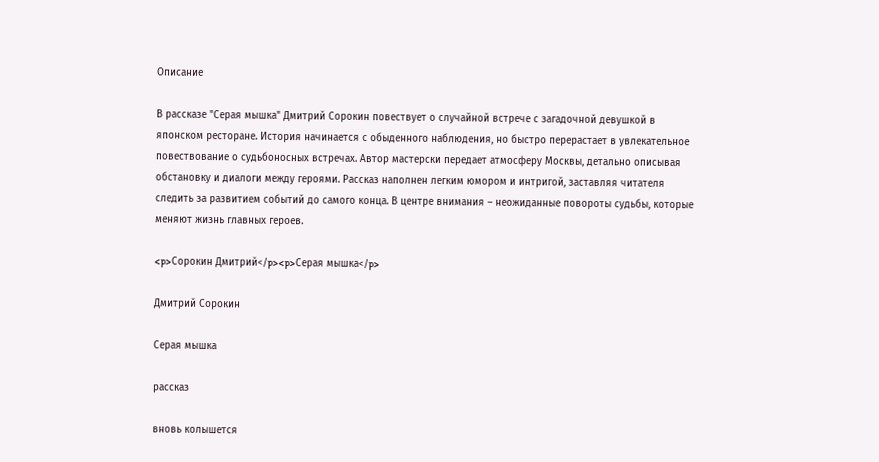Описание

В рассказе "Серая мышка" Дмитрий Сорокин повествует о случайной встрече с загадочной девушкой в японском ресторане. История начинается с обыденного наблюдения, но быстро перерастает в увлекательное повествование о судьбоносных встречах. Автор мастерски передает атмосферу Москвы, детально описывая обстановку и диалоги между героями. Рассказ наполнен легким юмором и интригой, заставляя читателя следить за развитием событий до самого конца. В центре внимания – неожиданные повороты судьбы, которые меняют жизнь главных героев.

<p>Сорокин Дмитрий</p><p>Серая мышка</p>

Дмитрий Сорокин

Серая мышка

рассказ

вновь колышется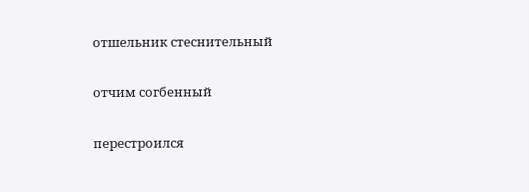отшельник стеснительный

отчим согбенный

перестроился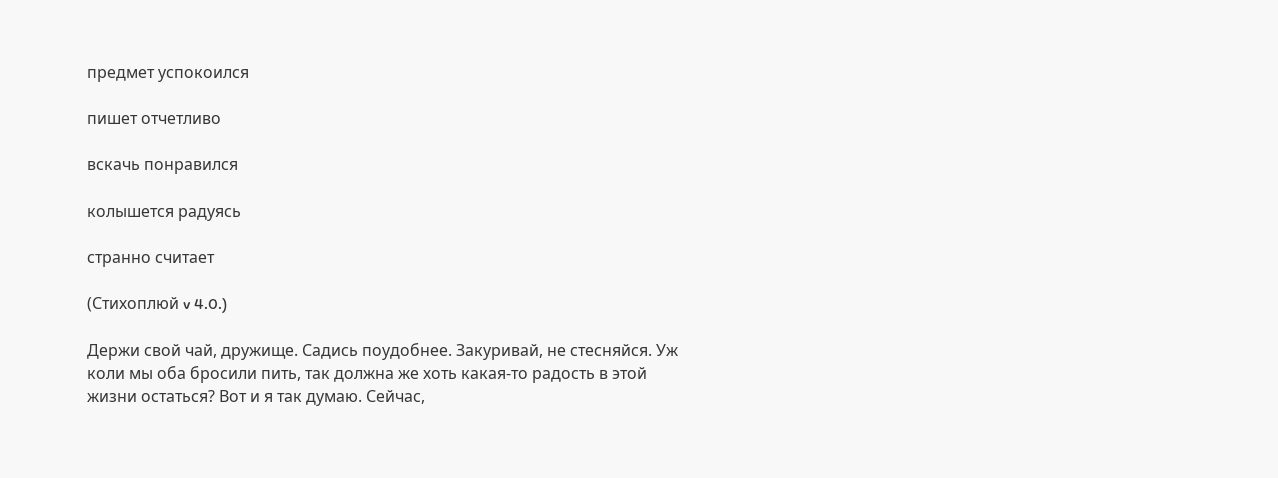предмет успокоился

пишет отчетливо

вскачь понравился

колышется радуясь

странно считает

(Стихоплюй v 4.0.)

Держи свой чай, дружище. Садись поудобнее. Закуривай, не стесняйся. Уж коли мы оба бросили пить, так должна же хоть какая-то радость в этой жизни остаться? Вот и я так думаю. Сейчас,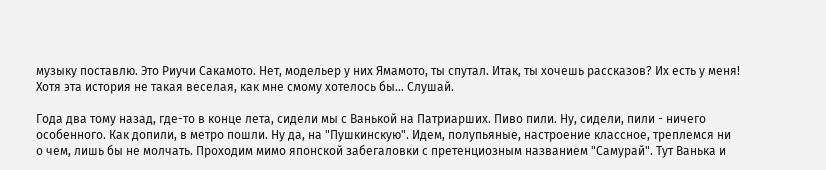музыку поставлю. Это Риучи Сакамото. Нет, модельер у них Ямамото, ты спутал. Итак, ты хочешь рассказов? Их есть у меня! Хотя эта история не такая веселая, как мне смому хотелось бы... Слушай.

Года два тому назад, где-то в конце лета, сидели мы с Ванькой на Патриарших. Пиво пили. Ну, сидели, пили - ничего особенного. Как допили, в метро пошли. Ну да, на "Пушкинскую". Идем, полупьяные, настроение классное, треплемся ни о чем, лишь бы не молчать. Проходим мимо японской забегаловки с претенциозным названием "Самурай". Тут Ванька и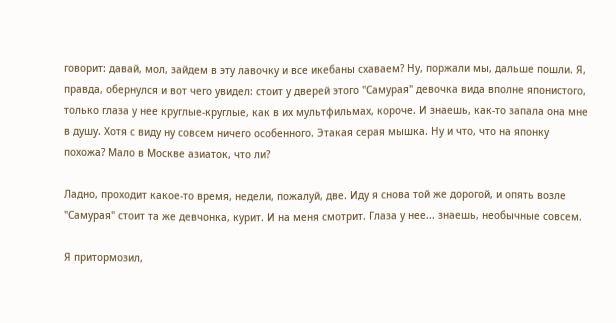говорит: давай, мол, зайдем в эту лавочку и все икебаны схаваем? Ну, поржали мы, дальше пошли. Я, правда, обернулся и вот чего увидел: стоит у дверей этого "Самурая" девочка вида вполне японистого, только глаза у нее круглые-круглые, как в их мультфильмах, короче. И знаешь, как-то запала она мне в душу. Хотя с виду ну совсем ничего особенного. Этакая серая мышка. Ну и что, что на японку похожа? Мало в Москве азиаток, что ли?

Ладно, проходит какое-то время, недели, пожалуй, две. Иду я снова той же дорогой, и опять возле "Самурая" стоит та же девчонка, курит. И на меня смотрит. Глаза у нее... знаешь, необычные совсем.

Я притормозил,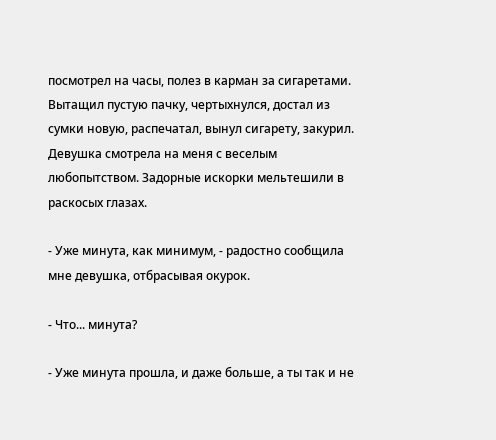посмотрел на часы, полез в карман за сигаретами. Вытащил пустую пачку, чертыхнулся, достал из сумки новую, распечатал, вынул сигарету, закурил. Девушка смотрела на меня с веселым любопытством. Задорные искорки мельтешили в раскосых глазах.

- Уже минута, как минимум, - радостно сообщила мне девушка, отбрасывая окурок.

- Что... минута?

- Уже минута прошла, и даже больше, а ты так и не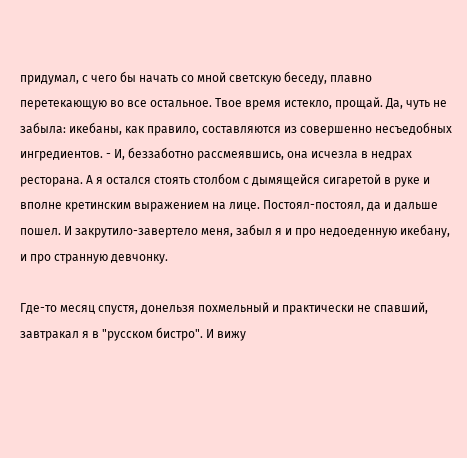придумал, с чего бы начать со мной светскую беседу, плавно перетекающую во все остальное. Твое время истекло, прощай. Да, чуть не забыла: икебаны, как правило, составляются из совершенно несъедобных ингредиентов. - И, беззаботно рассмеявшись, она исчезла в недрах ресторана. А я остался стоять столбом с дымящейся сигаретой в руке и вполне кретинским выражением на лице. Постоял-постоял, да и дальше пошел. И закрутило-завертело меня, забыл я и про недоеденную икебану, и про странную девчонку.

Где-то месяц спустя, донельзя похмельный и практически не спавший,  завтракал я в "русском бистро". И вижу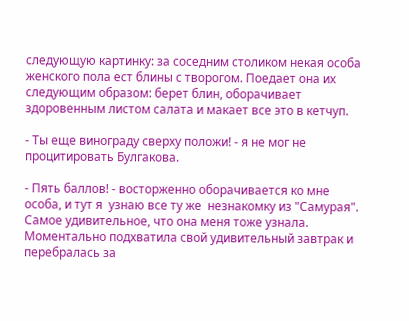следующую картинку: за соседним столиком некая особа женского пола ест блины с творогом. Поедает она их следующим образом: берет блин, оборачивает здоровенным листом салата и макает все это в кетчуп.

- Ты еще винограду сверху положи! - я не мог не процитировать Булгакова.

- Пять баллов! - восторженно оборачивается ко мне особа, и тут я  узнаю все ту же  незнакомку из "Самурая". Самое удивительное, что она меня тоже узнала. Моментально подхватила свой удивительный завтрак и перебралась за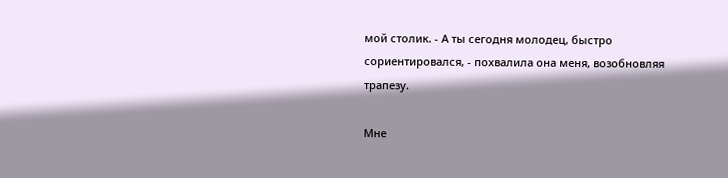мой столик. - А ты сегодня молодец, быстро сориентировался, - похвалила она меня, возобновляя трапезу.

Мне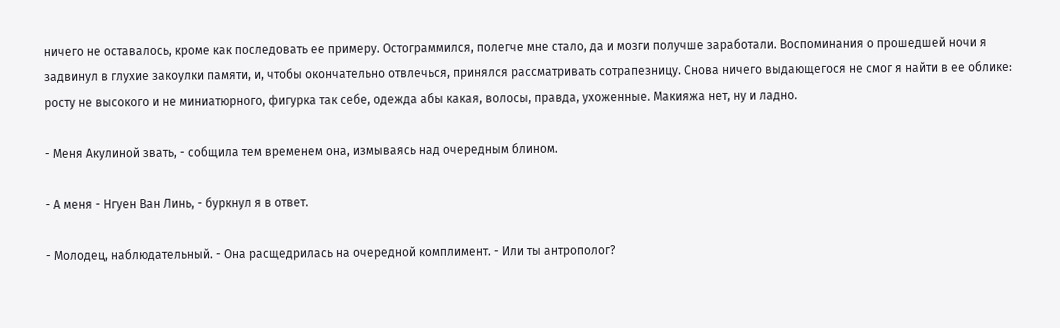ничего не оставалось, кроме как последовать ее примеру. Остограммился, полегче мне стало, да и мозги получше заработали. Воспоминания о прошедшей ночи я задвинул в глухие закоулки памяти, и, чтобы окончательно отвлечься, принялся рассматривать сотрапезницу. Снова ничего выдающегося не смог я найти в ее облике: росту не высокого и не миниатюрного, фигурка так себе, одежда абы какая, волосы, правда, ухоженные. Макияжа нет, ну и ладно.

- Меня Акулиной звать, - собщила тем временем она, измываясь над очередным блином.

- А меня - Нгуен Ван Линь, - буркнул я в ответ.

- Молодец, наблюдательный. - Она расщедрилась на очередной комплимент. - Или ты антрополог?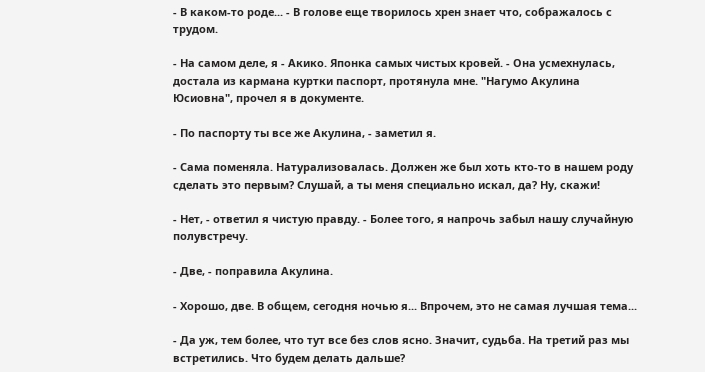- В каком-то роде... - В голове еще творилось хрен знает что, сображалось с трудом.

- На самом деле, я - Акико. Японка самых чистых кровей. - Она усмехнулась, достала из кармана куртки паспорт, протянула мне. "Нагумо Акулина Юсиовна", прочел я в документе.

- По паспорту ты все же Акулина, - заметил я.

- Сама поменяла. Натурализовалась. Должен же был хоть кто-то в нашем роду сделать это первым? Слушай, а ты меня специально искал, да? Ну, скажи!

- Нет, - ответил я чистую правду. - Более того, я напрочь забыл нашу случайную полувстречу.

- Две, - поправила Акулина.

- Хорошо, две. В общем, сегодня ночью я... Впрочем, это не самая лучшая тема...

- Да уж, тем более, что тут все без слов ясно. Значит, судьба. На третий раз мы встретились. Что будем делать дальше?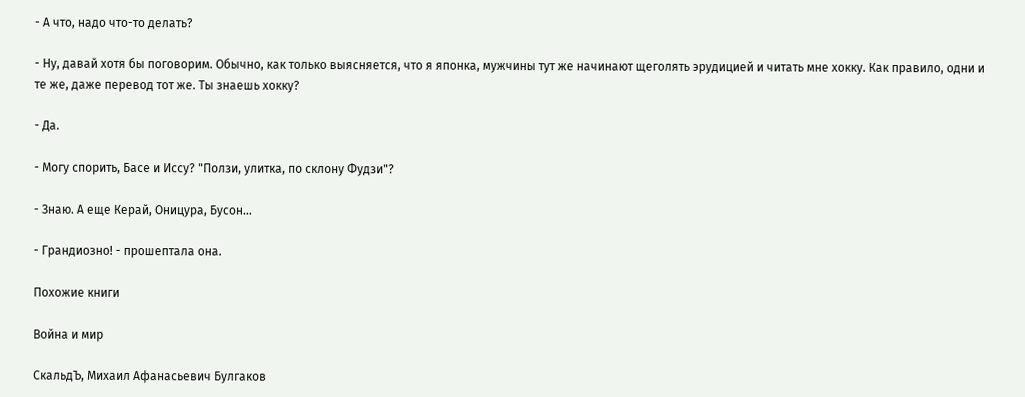- А что, надо что-то делать?

- Ну, давай хотя бы поговорим. Обычно, как только выясняется, что я японка, мужчины тут же начинают щеголять эрудицией и читать мне хокку. Как правило, одни и те же, даже перевод тот же. Ты знаешь хокку?

- Да.

- Могу спорить, Басе и Иссу? "Ползи, улитка, по склону Фудзи"?

- Знаю. А еще Керай, Оницура, Бусон...

- Грандиозно! - прошептала она.

Похожие книги

Война и мир

СкальдЪ, Михаил Афанасьевич Булгаков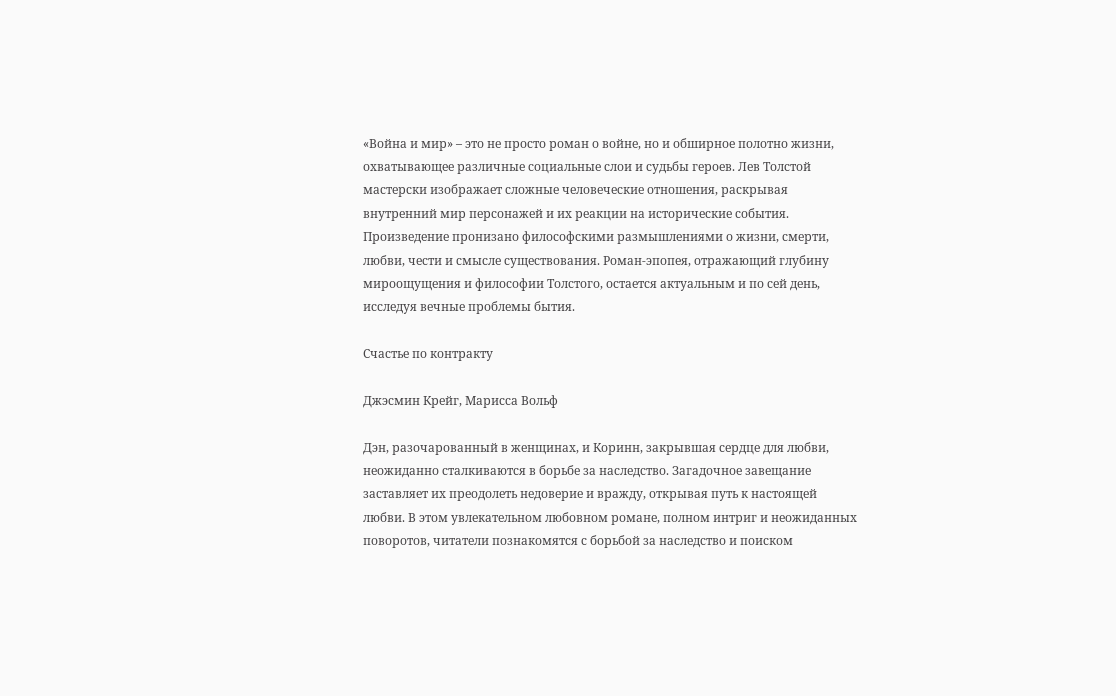«Война и мир» – это не просто роман о войне, но и обширное полотно жизни, охватывающее различные социальные слои и судьбы героев. Лев Толстой мастерски изображает сложные человеческие отношения, раскрывая внутренний мир персонажей и их реакции на исторические события. Произведение пронизано философскими размышлениями о жизни, смерти, любви, чести и смысле существования. Роман-эпопея, отражающий глубину мироощущения и философии Толстого, остается актуальным и по сей день, исследуя вечные проблемы бытия.

Счастье по контракту

Джэсмин Крейг, Марисса Вольф

Дэн, разочарованный в женщинах, и Коринн, закрывшая сердце для любви, неожиданно сталкиваются в борьбе за наследство. Загадочное завещание заставляет их преодолеть недоверие и вражду, открывая путь к настоящей любви. В этом увлекательном любовном романе, полном интриг и неожиданных поворотов, читатели познакомятся с борьбой за наследство и поиском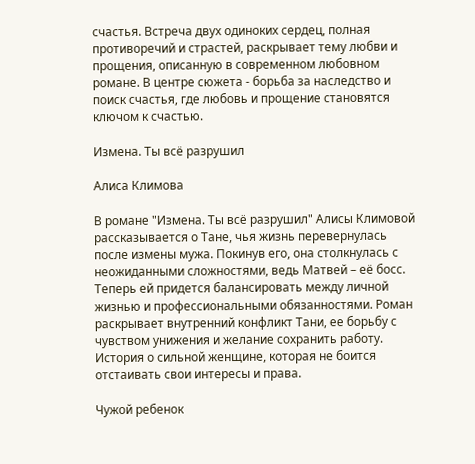счастья. Встреча двух одиноких сердец, полная противоречий и страстей, раскрывает тему любви и прощения, описанную в современном любовном романе. В центре сюжета - борьба за наследство и поиск счастья, где любовь и прощение становятся ключом к счастью.

Измена. Ты всё разрушил

Алиса Климова

В романе "Измена. Ты всё разрушил" Алисы Климовой рассказывается о Тане, чья жизнь перевернулась после измены мужа. Покинув его, она столкнулась с неожиданными сложностями, ведь Матвей – её босс. Теперь ей придется балансировать между личной жизнью и профессиональными обязанностями. Роман раскрывает внутренний конфликт Тани, ее борьбу с чувством унижения и желание сохранить работу. История о сильной женщине, которая не боится отстаивать свои интересы и права.

Чужой ребенок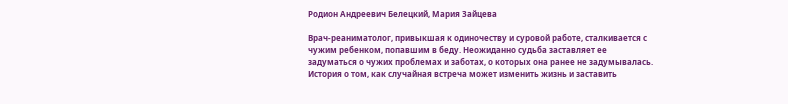Родион Андреевич Белецкий, Мария Зайцева

Врач-реаниматолог, привыкшая к одиночеству и суровой работе, сталкивается с чужим ребенком, попавшим в беду. Неожиданно судьба заставляет ее задуматься о чужих проблемах и заботах, о которых она ранее не задумывалась. История о том, как случайная встреча может изменить жизнь и заставить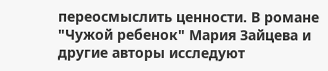переосмыслить ценности. В романе "Чужой ребенок" Мария Зайцева и другие авторы исследуют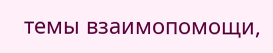темы взаимопомощи,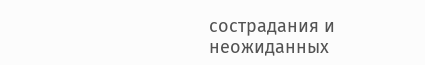сострадания и неожиданных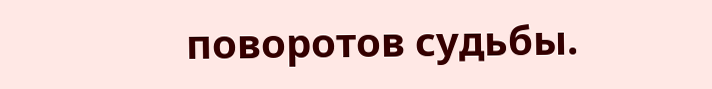поворотов судьбы.